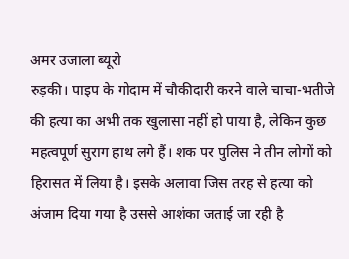अमर उजाला ब्यूरो
रुड़की। पाइप के गोदाम में चौकीदारी करने वाले चाचा-भतीजे की हत्या का अभी तक खुलासा नहीं हो पाया है, लेकिन कुछ महत्वपूर्ण सुराग हाथ लगे हैं। शक पर पुलिस ने तीन लोगों को हिरासत में लिया है। इसके अलावा जिस तरह से हत्या को अंजाम दिया गया है उससे आशंका जताई जा रही है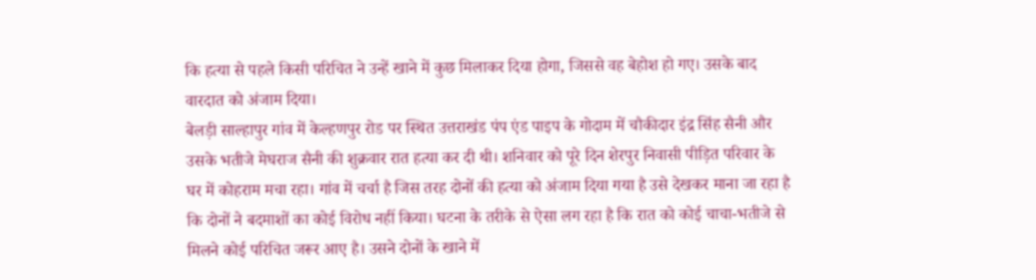कि हत्या से पहले किसी परिचित ने उन्हें खाने में कुछ मिलाकर दिया होगा, जिससे वह बेहोश हो गए। उसके बाद वारदात को अंजाम दिया।
बेलड़ी साल्हापुर गांव में केल्हणपुर रोड पर स्थित उत्तराखंड पंप एंड पाइप के गोदाम में चौकीदार इंद्र सिंह सैनी और उसके भतीजे मेघराज सैनी की शुक्रवार रात हत्या कर दी थी। शनिवार को पूरे दिन शेरपुर निवासी पीड़ित परिवार के घर में कोहराम मचा रहा। गांव में चर्चा है जिस तरह दोनों की हत्या को अंजाम दिया गया है उसे देखकर माना जा रहा है कि दोनों ने बदमाशों का कोई विरोध नहीं किया। घटना के तरीके से ऐसा लग रहा है कि रात को कोई चाचा-भतीजे से मिलने कोई परिचित जरूर आए है। उसने दोनों के खाने में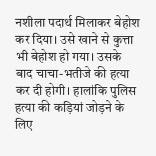नशीला पदार्थ मिलाकर बेहोश कर दिया। उसे खाने से कुत्ता भी बेहोश हो गया। उसके बाद चाचा-भतीजे की हत्या कर दी होगी। हालांकि पुलिस हत्या की कड़ियां जोड़ने के लिए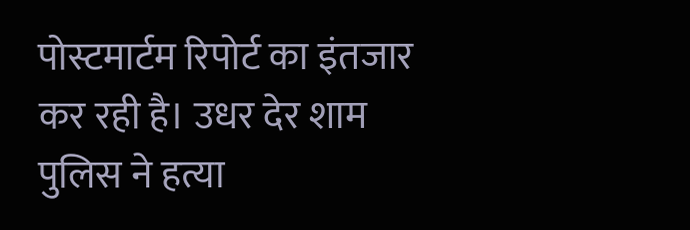पोस्टमार्टम रिपोर्ट का इंतजार कर रही है। उधर देर शाम पुलिस ने हत्या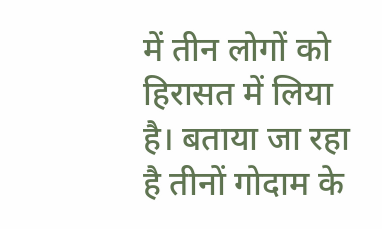में तीन लोगों को हिरासत में लिया है। बताया जा रहा है तीनों गोदाम के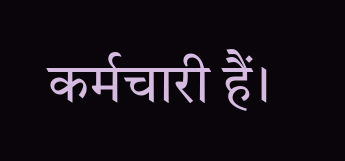कर्मचारी हैं।